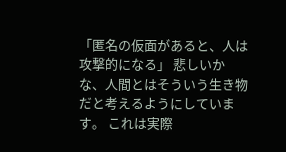「匿名の仮面があると、人は攻撃的になる」 悲しいかな、人間とはそういう生き物だと考えるようにしています。 これは実際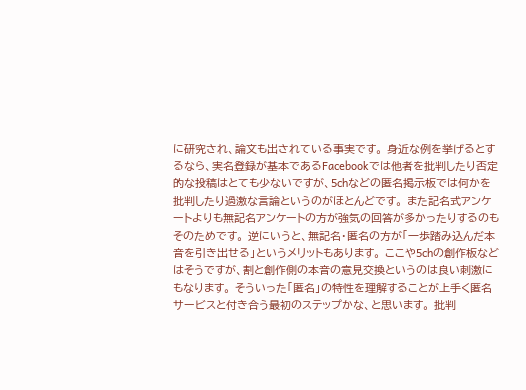に研究され、論文も出されている事実です。 身近な例を挙げるとするなら、実名登録が基本であるFacebookでは他者を批判したり否定的な投稿はとても少ないですが、5chなどの匿名掲示板では何かを批判したり過激な言論というのがほとんどです。 また記名式アンケートよりも無記名アンケートの方が強気の回答が多かったりするのもそのためです。 逆にいうと、無記名・匿名の方が「一歩踏み込んだ本音を引き出せる」というメリットもあります。 ここや5chの創作板などはそうですが、割と創作側の本音の意見交換というのは良い刺激にもなります。 そういった「匿名」の特性を理解することが上手く匿名サービスと付き合う最初のステップかな、と思います。 批判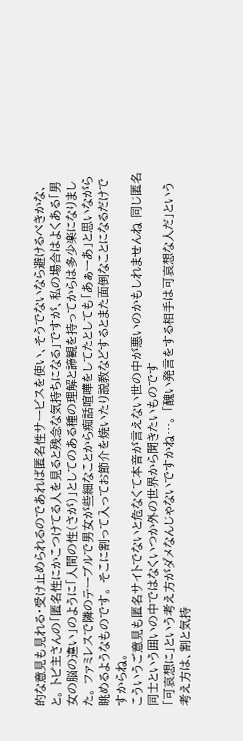的な意見も見れる・受け止められるのであれば匿名性サービスを使い、そうでないなら避けるべきかな、と。 トピ主さんの「匿名性にかこつけてる人を見ると残念な気持ちになる」ですが、私の場合はよくある「男女の脳の違い」のように「人間の性(さが)」としてのある種の理解と諦観を持ってからは多少楽になりました。 ファミレスで隣のテーブルで男女が些細なことから痴話喧嘩をしてたとしても「あぁーあ」と思いながら眺めるようなものです。 そこに割って入ってお節介を焼いたり説教などするとまた面倒なことになるだけですからね。
こういうご意見も匿名サイトでないと危なくて本音が言えない世の中が悪いのかもしれませんね 同じ匿名同士という囲いの中ではなくいつか外の世界から聞きたいものです
「可哀想に」という考え方がダメなんじゃないですかね…。 「醜い発言をする相手は可哀想な人だ」という考え方は、割と気持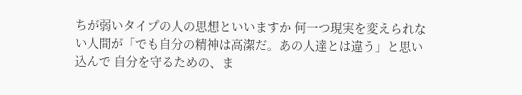ちが弱いタイプの人の思想といいますか 何一つ現実を変えられない人間が「でも自分の精神は高潔だ。あの人達とは違う」と思い込んで 自分を守るための、ま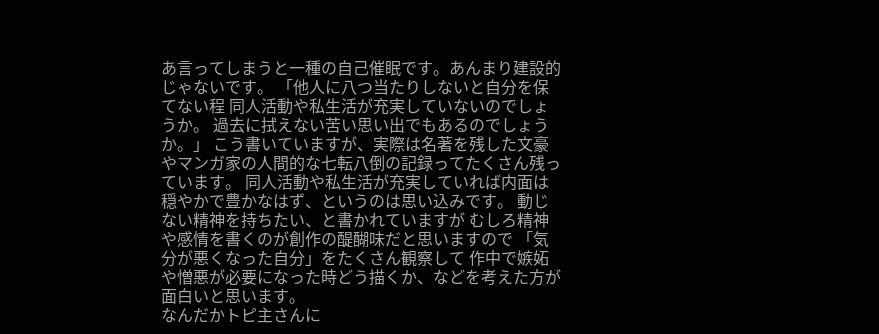あ言ってしまうと一種の自己催眠です。あんまり建設的じゃないです。 「他人に八つ当たりしないと自分を保てない程 同人活動や私生活が充実していないのでしょうか。 過去に拭えない苦い思い出でもあるのでしょうか。」 こう書いていますが、実際は名著を残した文豪やマンガ家の人間的な七転八倒の記録ってたくさん残っています。 同人活動や私生活が充実していれば内面は穏やかで豊かなはず、というのは思い込みです。 動じない精神を持ちたい、と書かれていますが むしろ精神や感情を書くのが創作の醍醐味だと思いますので 「気分が悪くなった自分」をたくさん観察して 作中で嫉妬や憎悪が必要になった時どう描くか、などを考えた方が面白いと思います。
なんだかトピ主さんに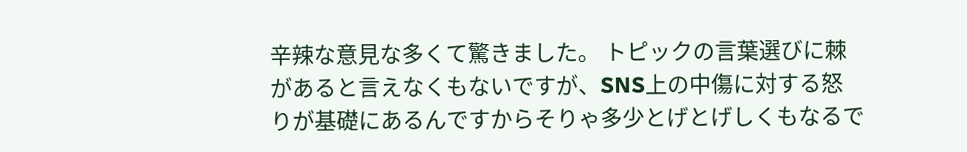辛辣な意見な多くて驚きました。 トピックの言葉選びに棘があると言えなくもないですが、SNS上の中傷に対する怒りが基礎にあるんですからそりゃ多少とげとげしくもなるで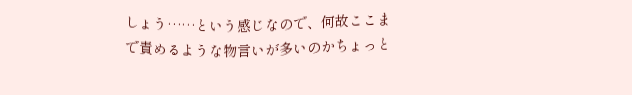しょう……という感じなので、何故ここまで責めるような物言いが多いのかちょっと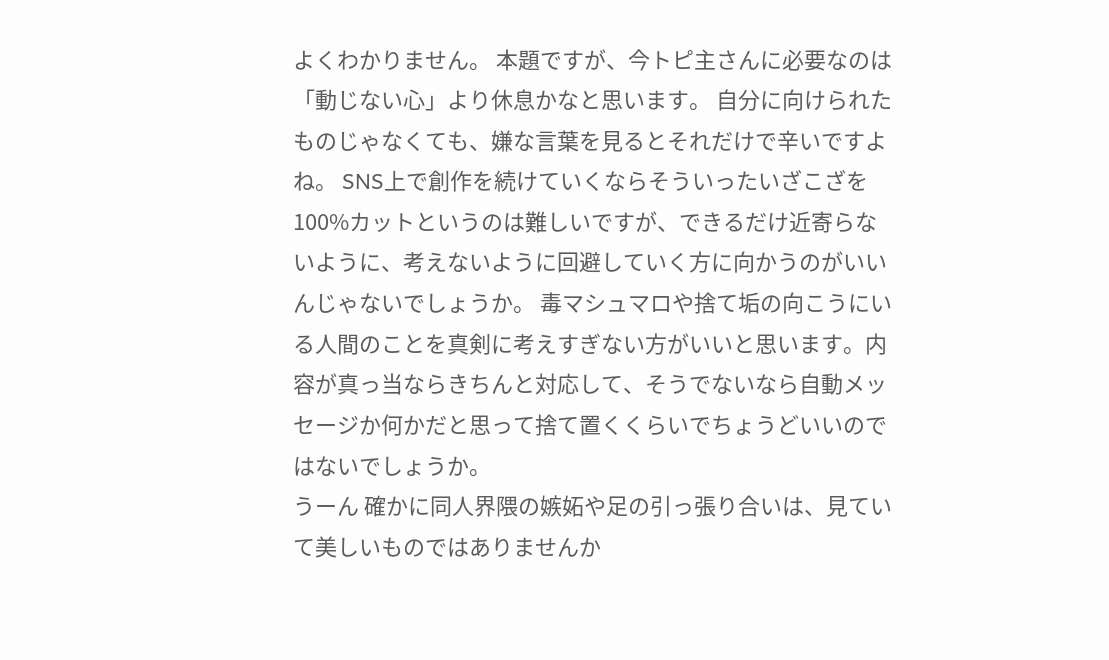よくわかりません。 本題ですが、今トピ主さんに必要なのは「動じない心」より休息かなと思います。 自分に向けられたものじゃなくても、嫌な言葉を見るとそれだけで辛いですよね。 SNS上で創作を続けていくならそういったいざこざを100%カットというのは難しいですが、できるだけ近寄らないように、考えないように回避していく方に向かうのがいいんじゃないでしょうか。 毒マシュマロや捨て垢の向こうにいる人間のことを真剣に考えすぎない方がいいと思います。内容が真っ当ならきちんと対応して、そうでないなら自動メッセージか何かだと思って捨て置くくらいでちょうどいいのではないでしょうか。
うーん 確かに同人界隈の嫉妬や足の引っ張り合いは、見ていて美しいものではありませんか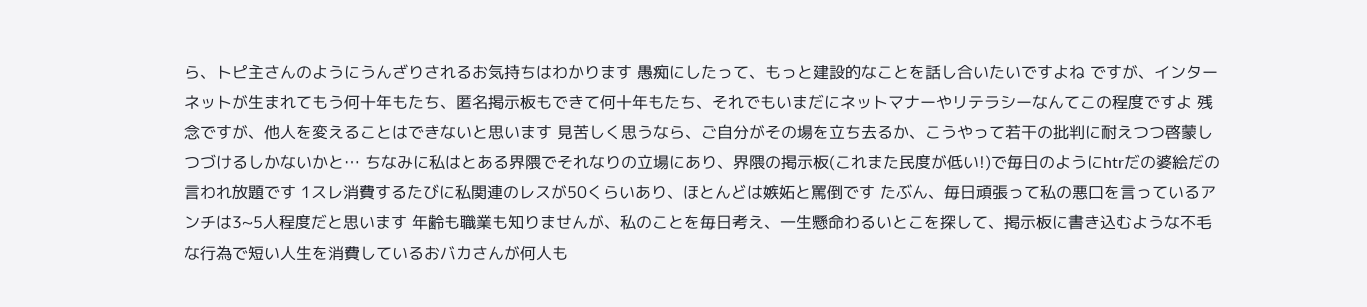ら、トピ主さんのようにうんざりされるお気持ちはわかります 愚痴にしたって、もっと建設的なことを話し合いたいですよね ですが、インターネットが生まれてもう何十年もたち、匿名掲示板もできて何十年もたち、それでもいまだにネットマナーやリテラシーなんてこの程度ですよ 残念ですが、他人を変えることはできないと思います 見苦しく思うなら、ご自分がその場を立ち去るか、こうやって若干の批判に耐えつつ啓蒙しつづけるしかないかと… ちなみに私はとある界隈でそれなりの立場にあり、界隈の掲示板(これまた民度が低い!)で毎日のようにhtrだの婆絵だの言われ放題です 1スレ消費するたびに私関連のレスが50くらいあり、ほとんどは嫉妬と罵倒です たぶん、毎日頑張って私の悪口を言っているアンチは3~5人程度だと思います 年齢も職業も知りませんが、私のことを毎日考え、一生懸命わるいとこを探して、掲示板に書き込むような不毛な行為で短い人生を消費しているおバカさんが何人も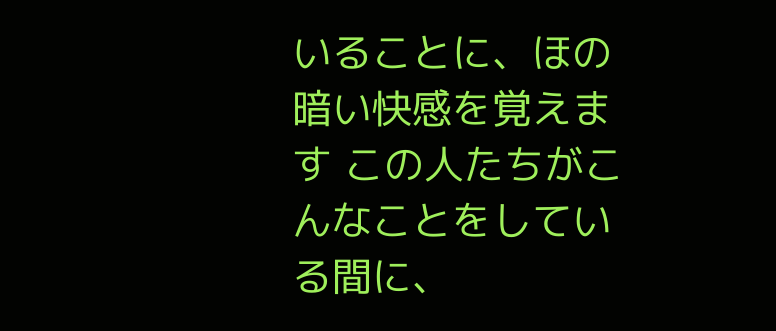いることに、ほの暗い快感を覚えます この人たちがこんなことをしている間に、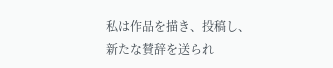私は作品を描き、投稿し、新たな賛辞を送られ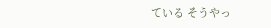ている そうやっ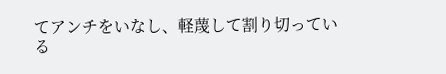てアンチをいなし、軽蔑して割り切っている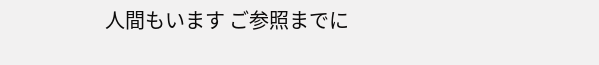人間もいます ご参照までに